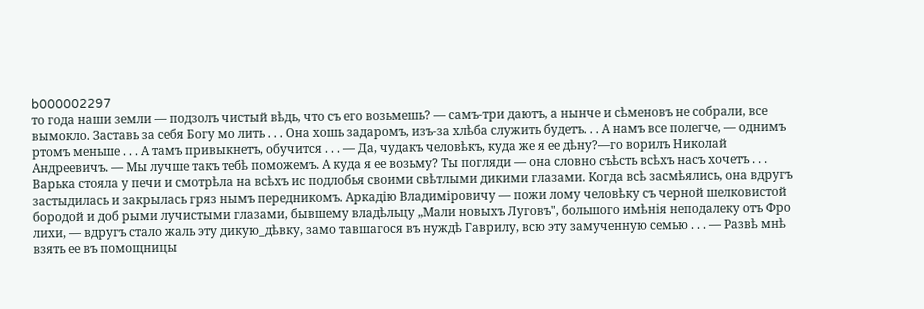b000002297
то года наши земли — подзолъ чистый вѣдь, что съ его возьмешь? — самъ-три даютъ, а нынче и сѣменовъ не собрали, все вымокло. Заставь за себя Богу мо лить . . . Она хошь задаромъ, изъ-за хлѣба служить будетъ. . . А намъ все полегче, — однимъ ртомъ меньше . . . А тамъ привыкнетъ, обучится . . . — Да, чудакъ человѣкъ, куда же я ее дѣну?—го ворилъ Николай Андреевичъ. — Мы лучше такъ тебѣ поможемъ. А куда я ее возьму? Ты погляди — она словно съѣсть всѣхъ насъ хочетъ . . . Варька стояла у печи и смотрѣла на всѣхъ ис подлобья своими свѣтлыми дикими глазами. Когда всѣ засмѣялись, она вдругъ застыдилась и закрылась гряз нымъ передникомъ. Аркадію Владиміровичу — пожи лому человѣку съ черной шелковистой бородой и доб рыми лучистыми глазами, бывшему владѣльцу „Мали новыхъ Луговъ", большого имѣнія неподалеку отъ Фро лихи, — вдругъ стало жаль эту дикую_дѣвку, замо тавшагося въ нуждѣ Гаврилу, всю эту замученную семью . . . — Развѣ мнѣ взять ее въ помощницы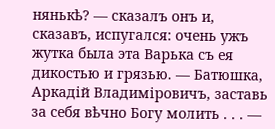нянькѣ? — сказалъ онъ и, сказавъ, испугался: очень ужъ жутка была эта Варька съ ея дикостью и грязью. — Батюшка, Аркадій Владиміровичъ, заставь за себя вѣчно Богу молить . . . —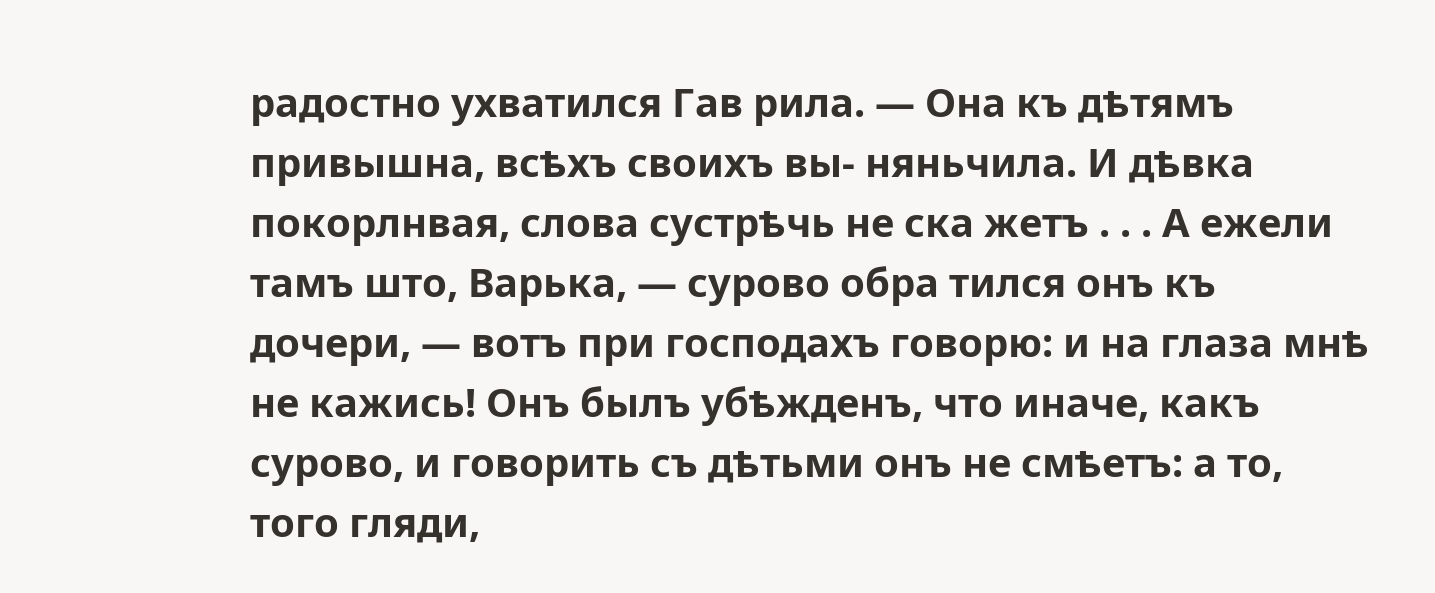радостно ухватился Гав рила. — Она къ дѣтямъ привышна, всѣхъ своихъ вы- няньчила. И дѣвка покорлнвая, слова сустрѣчь не ска жетъ . . . А ежели тамъ што, Варька, — сурово обра тился онъ къ дочери, — вотъ при господахъ говорю: и на глаза мнѣ не кажись! Онъ былъ убѣжденъ, что иначе, какъ сурово, и говорить съ дѣтьми онъ не смѣетъ: а то, того гляди,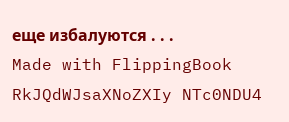еще избалуются . . .
Made with FlippingBook
RkJQdWJsaXNoZXIy NTc0NDU4